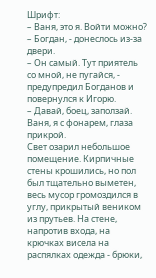Шрифт:
– Ваня, это я. Войти можно?
– Богдан, - донеслось из-за двери.
– Он самый. Тут приятель со мной, не пугайся, - предупредил Богданов и повернулся к Игорю.
– Давай, боец, заползай. Ваня, я с фонарем, глаза прикрой.
Свет озарил небольшое помещение. Кирпичные стены крошились, но пол был тщательно выметен, весь мусор громоздился в углу, прикрытый веником из прутьев. На стене, напротив входа, на крючках висела на распялках одежда - брюки,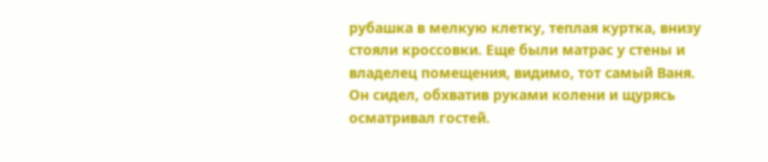рубашка в мелкую клетку, теплая куртка, внизу стояли кроссовки. Еще были матрас у стены и владелец помещения, видимо, тот самый Ваня.
Он сидел, обхватив руками колени и щурясь осматривал гостей.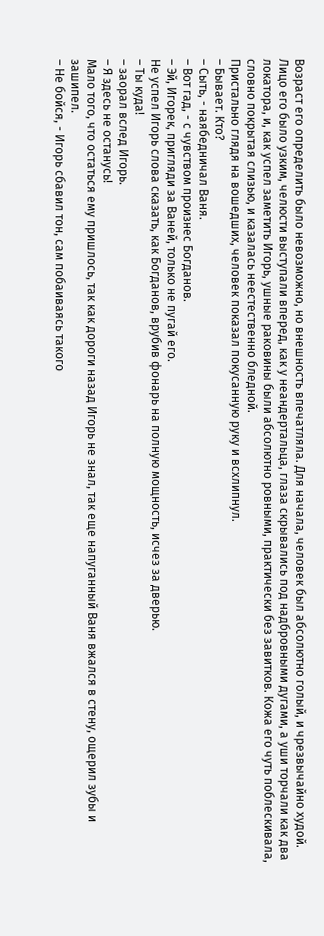Возраст его определить было невозможно, но внешность впечатляла. Для начала, человек был абсолютно голый, и чрезвычайно худой. Лицо его было узким, челюсти выступали вперед, как у неандертальца, глаза скрывались под надбровными дугами, а уши торчали как два локатора, и, как успел заметить Игорь, ушные раковины были абсолютно ровными, практически без завитков. Кожа его чуть поблескивала, словно покрытая слизью, и казалась неестественно бледной.
Пристально глядя на вошедших, человек показал покусанную руку и всхлипнул.
– Бывает. Кто?
– Сыть, - наябедничал Ваня.
– Вот гад, - с чувством произнес Богданов.
– Эй, Игорек, пригляди за Ваней, только не пугай его.
Не успел Игорь слова сказать, как Богданов, врубив фонарь на полную мощность, исчез за дверью.
– Ты куда!
– заорал вслед Игорь.
– Я здесь не останусь!
Мало того, что остаться ему пришлось, так как дороги назад Игорь не знал, так еще напуганный Ваня вжался в стену, ощерил зубы и зашипел.
– Не бойся, - Игорь сбавил тон, сам побаиваясь такого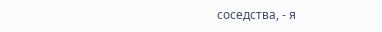соседства, - я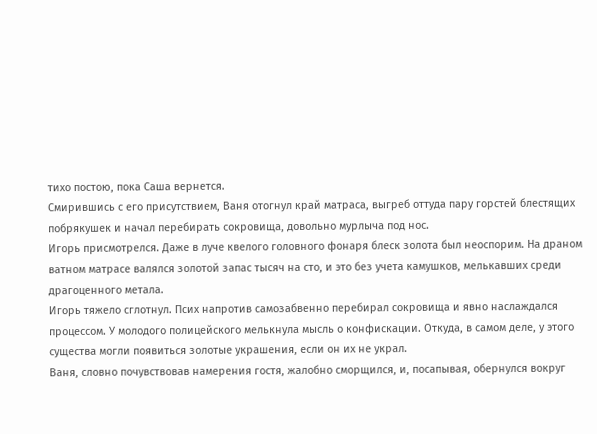тихо постою, пока Саша вернется.
Смирившись с его присутствием, Ваня отогнул край матраса, выгреб оттуда пару горстей блестящих побрякушек и начал перебирать сокровища, довольно мурлыча под нос.
Игорь присмотрелся. Даже в луче квелого головного фонаря блеск золота был неоспорим. На драном ватном матрасе валялся золотой запас тысяч на сто, и это без учета камушков, мелькавших среди драгоценного метала.
Игорь тяжело сглотнул. Псих напротив самозабвенно перебирал сокровища и явно наслаждался процессом. У молодого полицейского мелькнула мысль о конфискации. Откуда, в самом деле, у этого существа могли появиться золотые украшения, если он их не украл.
Ваня, словно почувствовав намерения гостя, жалобно сморщился, и, посапывая, обернулся вокруг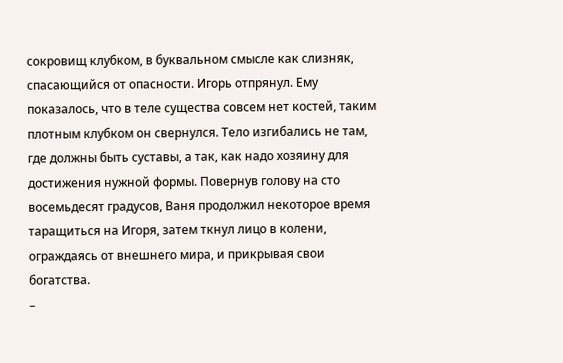сокровищ клубком, в буквальном смысле как слизняк, спасающийся от опасности. Игорь отпрянул. Ему показалось, что в теле существа совсем нет костей, таким плотным клубком он свернулся. Тело изгибались не там, где должны быть суставы, а так, как надо хозяину для достижения нужной формы. Повернув голову на сто восемьдесят градусов, Ваня продолжил некоторое время таращиться на Игоря, затем ткнул лицо в колени, ограждаясь от внешнего мира, и прикрывая свои богатства.
–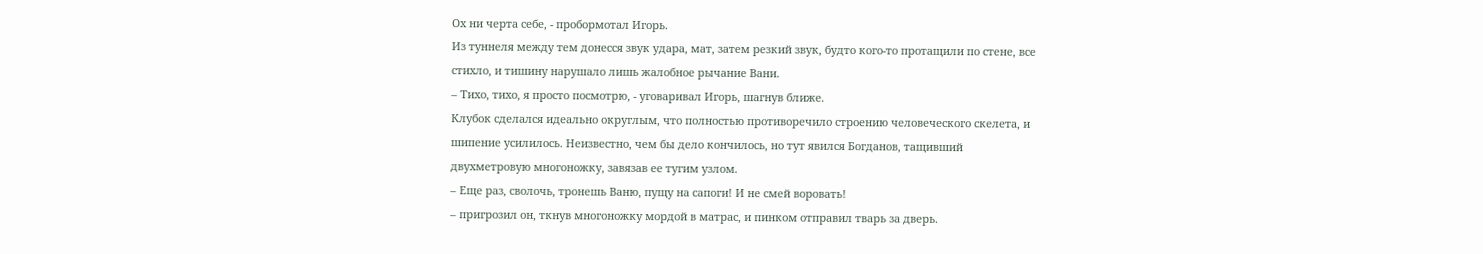Ох ни черта себе, - пробормотал Игорь.
Из туннеля между тем донесся звук удара, мат, затем резкий звук, будто кого-то протащили по стене, все стихло, и тишину нарушало лишь жалобное рычание Вани.
– Тихо, тихо, я просто посмотрю, - уговаривал Игорь, шагнув ближе.
Клубок сделался идеально округлым, что полностью противоречило строению человеческого скелета, и шипение усилилось. Неизвестно, чем бы дело кончилось, но тут явился Богданов, тащивший двухметровую многоножку, завязав ее тугим узлом.
– Еще раз, сволочь, тронешь Ваню, пущу на сапоги! И не смей воровать!
– пригрозил он, ткнув многоножку мордой в матрас, и пинком отправил тварь за дверь.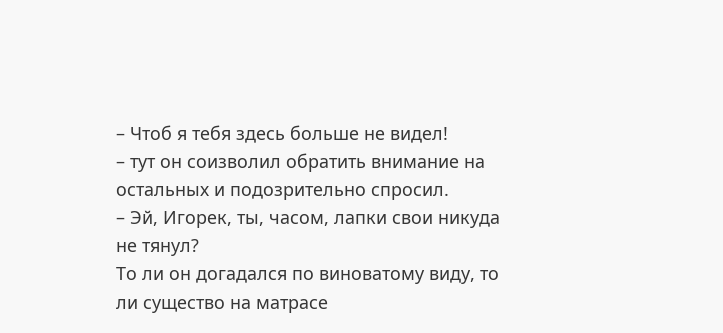– Чтоб я тебя здесь больше не видел!
– тут он соизволил обратить внимание на остальных и подозрительно спросил.
– Эй, Игорек, ты, часом, лапки свои никуда не тянул?
То ли он догадался по виноватому виду, то ли существо на матрасе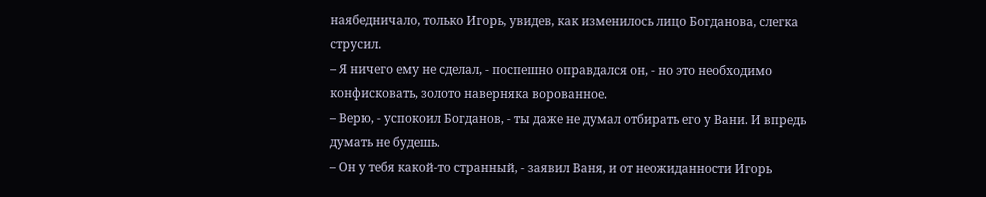наябедничало, только Игорь, увидев, как изменилось лицо Богданова, слегка струсил.
– Я ничего ему не сделал, - поспешно оправдался он, - но это необходимо конфисковать, золото наверняка ворованное.
– Верю, - успокоил Богданов, - ты даже не думал отбирать его у Вани. И впредь думать не будешь.
– Он у тебя какой-то странный, - заявил Ваня, и от неожиданности Игорь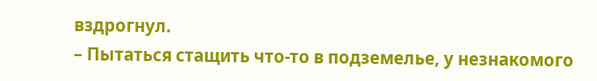вздрогнул.
– Пытаться стащить что-то в подземелье, у незнакомого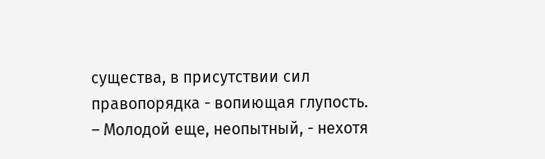существа, в присутствии сил правопорядка - вопиющая глупость.
– Молодой еще, неопытный, - нехотя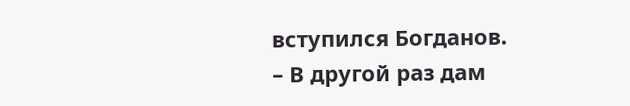вступился Богданов.
– В другой раз дам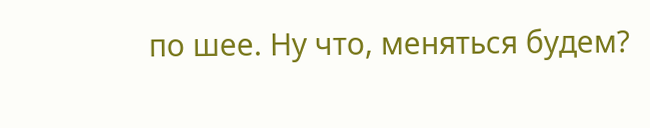по шее. Ну что, меняться будем?